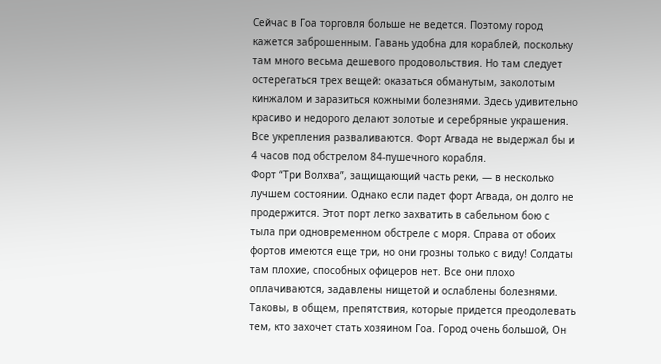Сейчас в Гоа торговля больше не ведется. Поэтому город кажется заброшенным. Гавань удобна для кораблей, поскольку там много весьма дешевого продовольствия. Но там следует остерегаться трех вещей: оказаться обманутым, заколотым кинжалом и заразиться кожными болезнями. Здесь удивительно красиво и недорого делают золотые и серебряные украшения.
Все укрепления разваливаются. Форт Агвада не выдержал бы и 4 часов под обстрелом 84-пушечного корабля.
Форт “Три Волхва”, защищающий часть реки, — в несколько лучшем состоянии. Однако если падет форт Агвада, он долго не продержится. Этот порт легко захватить в сабельном бою с тыла при одновременном обстреле с моря. Справа от обоих фортов имеются еще три, но они грозны только с виду! Солдаты там плохие, способных офицеров нет. Все они плохо оплачиваются, задавлены нищетой и ослаблены болезнями. Таковы, в общем, препятствия, которые придется преодолевать тем, кто захочет стать хозяином Гоа. Город очень большой, Он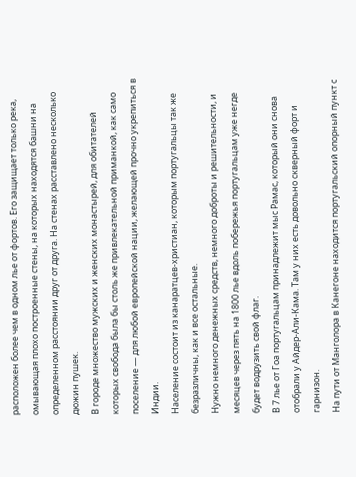расположен более чем в одном лье от фортов. Его защищает только река, омывающая плохо построенные стены, на которых находятся башни на определенном расстоянии друг от друга. На стенах расставлено несколько дюжин пушек.
В городе множество мужских и женских монастырей, для обитателей которых свобода была бы столь же привлекательной приманкой, как само поселение — для любой европейской нации, желающей прочно укрепиться в Индии.
Население состоит из канаратцев-христиан, которым португальцы так же безразличны, как и все остальные.
Нужно немного денежных средств, немного доброты и решительности, и месяцев через пять на 1800 лье вдоль побережья португальцам уже негде будет водрузить свой флаг.
В 7 лье от Гоа португальцам принадлежит мыс Рамас, который они снова отобрали у Айдер-Али-Кама. Там у них есть довольно скверный форт и гарнизон.
На пути от Манголора в Канегоне находится португальский опорный пункт с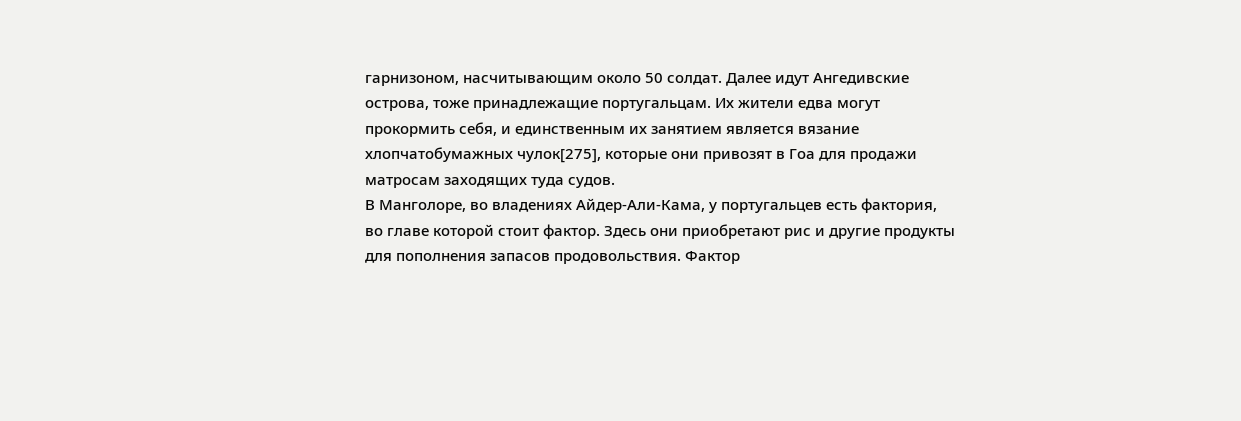гарнизоном, насчитывающим около 50 солдат. Далее идут Ангедивские острова, тоже принадлежащие португальцам. Их жители едва могут прокормить себя, и единственным их занятием является вязание хлопчатобумажных чулок[275], которые они привозят в Гоа для продажи матросам заходящих туда судов.
В Манголоре, во владениях Айдер-Али-Кама, у португальцев есть фактория, во главе которой стоит фактор. Здесь они приобретают рис и другие продукты для пополнения запасов продовольствия. Фактор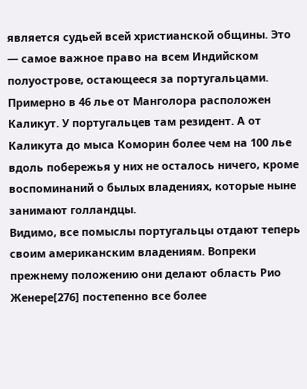является судьей всей христианской общины. Это — самое важное право на всем Индийском полуострове, остающееся за португальцами.
Примерно в 46 лье от Манголора расположен Каликут. У португальцев там резидент. А от Каликута до мыса Коморин более чем на 100 лье вдоль побережья у них не осталось ничего, кроме воспоминаний о былых владениях, которые ныне занимают голландцы.
Видимо, все помыслы португальцы отдают теперь своим американским владениям. Вопреки прежнему положению они делают область Рио Женере[276] постепенно все более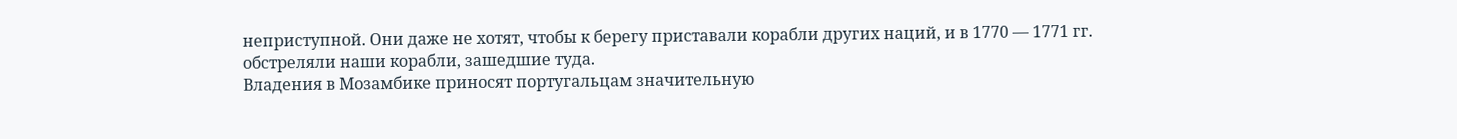неприступной. Они даже не хотят, чтобы к берегу приставали корабли других наций, и в 1770 — 1771 гг. обстреляли наши корабли, зашедшие туда.
Владения в Мозамбике приносят португальцам значительную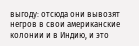выгоду: отсюда они вывозят негров в свои американские колонии и в Индию, и это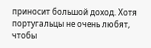приносит большой доход. Хотя португальцы не очень любят, чтобы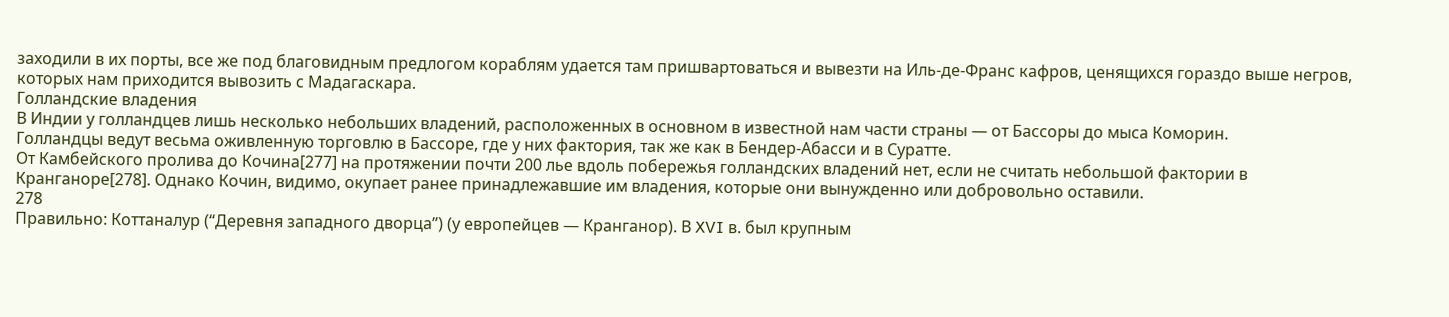заходили в их порты, все же под благовидным предлогом кораблям удается там пришвартоваться и вывезти на Иль-де-Франс кафров, ценящихся гораздо выше негров, которых нам приходится вывозить с Мадагаскара.
Голландские владения
В Индии у голландцев лишь несколько небольших владений, расположенных в основном в известной нам части страны — от Бассоры до мыса Коморин.
Голландцы ведут весьма оживленную торговлю в Бассоре, где у них фактория, так же как в Бендер-Абасси и в Суратте.
От Камбейского пролива до Кочина[277] на протяжении почти 200 лье вдоль побережья голландских владений нет, если не считать небольшой фактории в Кранганоре[278]. Однако Кочин, видимо, окупает ранее принадлежавшие им владения, которые они вынужденно или добровольно оставили.
278
Правильно: Коттаналур (“Деревня западного дворца”) (у европейцев — Кранганор). В XVI в. был крупным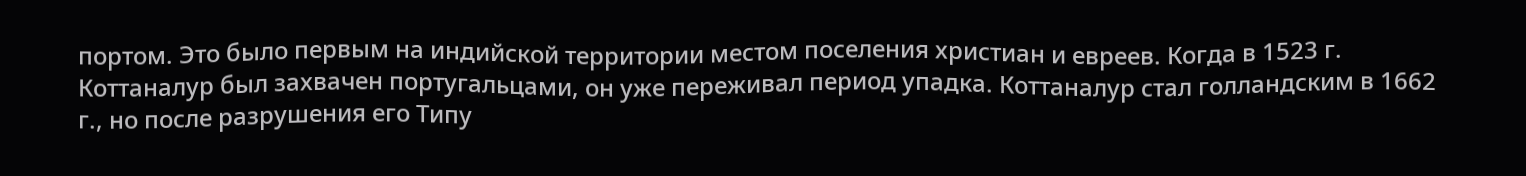портом. Это было первым на индийской территории местом поселения христиан и евреев. Когда в 1523 г. Коттаналур был захвачен португальцами, он уже переживал период упадка. Коттаналур стал голландским в 1662 г., но после разрушения его Типу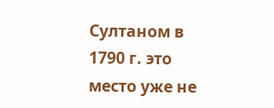Султаном в 1790 г. это место уже не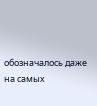обозначалось даже на самых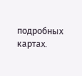подробных картах.